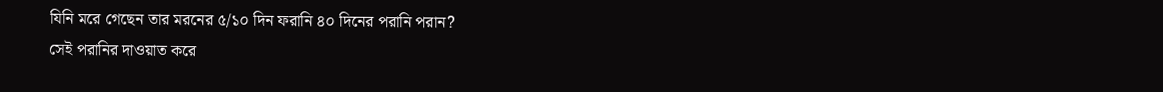যিনি মরে গেছেন তার মরনের ৫/১০ দিন ফরানি ৪০ দিনের পরানি পরান?
সেই পরানির দাওয়াত করে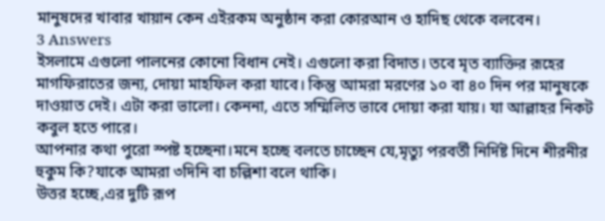মানুষদের খাবার খায়ান কেন এইরকম অনুষ্ঠান করা কোরআন ও হাদিছ থেকে বলবেন।
3 Answers
ইসলামে এগুলো পালনের কোনো বিধান নেই। এগুলো করা বিদাত। তবে মৃত ব্যাক্তির রূহের মাগফিরাতের জন্য, দোয়া মাহফিল করা যাবে। কিন্তু আমরা মরণের ১০ বা ৪০ দিন পর মানুষকে দাওয়াত দেই। এটা করা ভালো। কেননা, এতে সম্মিলিত ভাবে দোয়া করা যায়। যা আল্লাহর নিকট কবুল হতে পারে।
আপনার কথা পুরো স্পষ্ট হচ্ছেনা।মনে হচ্ছে বলতে চাচ্ছেন যে,মৃত্যু পরবর্তী নির্দিষ্ট দিনে শীরনীর হুকুম কি?যাকে আমরা ৩দিনি বা চল্লিশা বলে থাকি।
উত্তর হচ্ছে,এর দুটি রূপ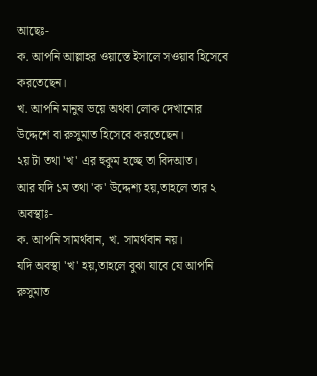আছেঃ-
ক. আপনি আল্লাহর ওয়াস্তে ইসালে সওয়াব হিসেবে করতেছেন।
খ. আপনি মানুষ ভয়ে অথবা লোক দেখানোর উদ্দেশে বা রুসুমাত হিসেবে করতেছেন।
২য় টা তথা 'খ' এর হুকুম হচ্ছে তা বিদআত।
আর যদি ১ম তথা 'ক' উদ্দেশ্য হয়,তাহলে তার ২ অবস্থাঃ-
ক. আপনি সামর্থবান, খ. সামর্থবান নয়।
যদি অবস্থা 'খ' হয়,তাহলে বুঝা যাবে যে আপনি রুসুমাত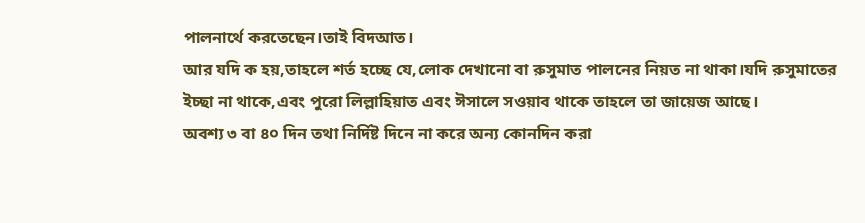পালনার্থে করতেছেন।তাই বিদআত।
আর যদি ক হয়,তাহলে শর্ত হচ্ছে যে,লোক দেখানো বা রুসুমাত পালনের নিয়ত না থাকা।যদি রুসুমাতের ইচ্ছা না থাকে,এবং পুরো লিল্লাহিয়াত এবং ঈসালে সওয়াব থাকে তাহলে তা জায়েজ আছে।
অবশ্য ৩ বা ৪০ দিন তথা নির্দিষ্ট দিনে না করে অন্য কোনদিন করা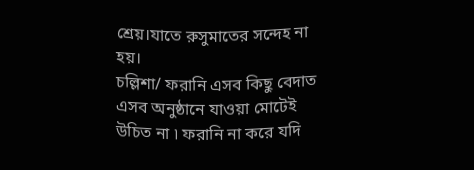শ্রেয়।যাতে রুসুমাতের সন্দেহ না হয়।
চল্লিশা/ ফরানি এসব কিছু বেদাত এসব অনুষ্ঠানে যাওয়া মোটেই উচিত না ৷ ফরানি না করে যদি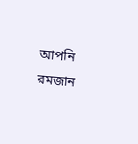আপনি রমজান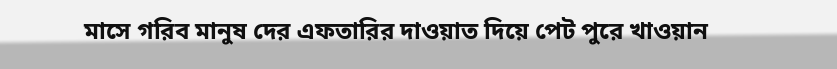মাসে গরিব মানুষ দের এফতারির দাওয়াত দিয়ে পেট পুরে খাওয়ান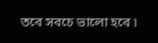তবে সবচে ভালো হবে ৷